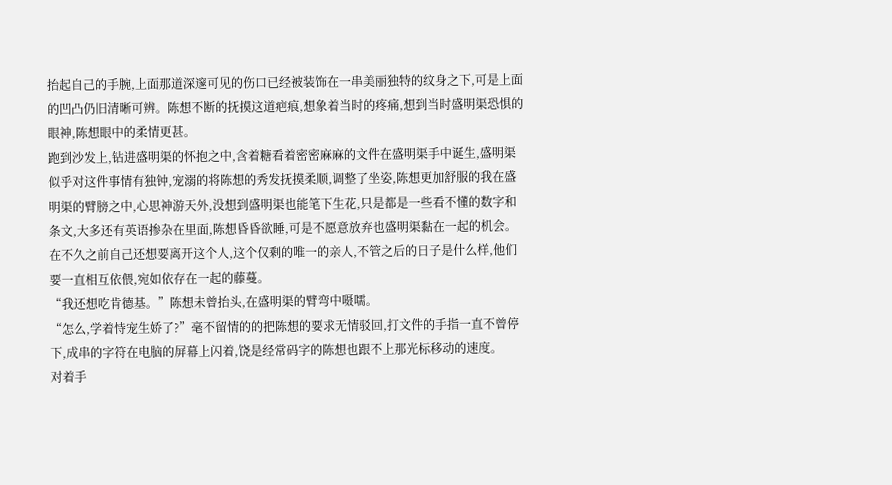抬起自己的手腕,上面那道深邃可见的伤口已经被装饰在一串美丽独特的纹身之下,可是上面的凹凸仍旧清晰可辨。陈想不断的抚摸这道疤痕,想象着当时的疼痛,想到当时盛明渠恐惧的眼神,陈想眼中的柔情更甚。
跑到沙发上,钻进盛明渠的怀抱之中,含着糖看着密密麻麻的文件在盛明渠手中诞生,盛明渠似乎对这件事情有独钟,宠溺的将陈想的秀发抚摸柔顺,调整了坐姿,陈想更加舒服的我在盛明渠的臂膀之中,心思神游天外,没想到盛明渠也能笔下生花,只是都是一些看不懂的数字和条文,大多还有英语掺杂在里面,陈想昏昏欲睡,可是不愿意放弃也盛明渠黏在一起的机会。
在不久之前自己还想要离开这个人,这个仅剩的唯一的亲人,不管之后的日子是什么样,他们要一直相互依偎,宛如依存在一起的藤蔓。
“我还想吃肯德基。”陈想未曾抬头,在盛明渠的臂弯中嗫嚅。
“怎么,学着恃宠生娇了?”毫不留情的的把陈想的要求无情驳回,打文件的手指一直不曾停下,成串的字符在电脑的屏幕上闪着,饶是经常码字的陈想也跟不上那光标移动的速度。
对着手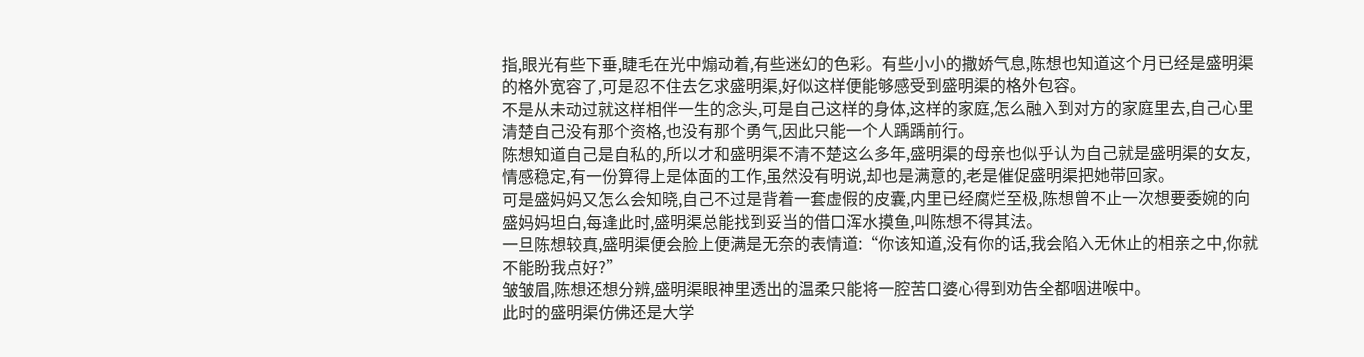指,眼光有些下垂,睫毛在光中煽动着,有些迷幻的色彩。有些小小的撒娇气息,陈想也知道这个月已经是盛明渠的格外宽容了,可是忍不住去乞求盛明渠,好似这样便能够感受到盛明渠的格外包容。
不是从未动过就这样相伴一生的念头,可是自己这样的身体,这样的家庭,怎么融入到对方的家庭里去,自己心里清楚自己没有那个资格,也没有那个勇气,因此只能一个人踽踽前行。
陈想知道自己是自私的,所以才和盛明渠不清不楚这么多年,盛明渠的母亲也似乎认为自己就是盛明渠的女友,情感稳定,有一份算得上是体面的工作,虽然没有明说,却也是满意的,老是催促盛明渠把她带回家。
可是盛妈妈又怎么会知晓,自己不过是背着一套虚假的皮囊,内里已经腐烂至极,陈想曾不止一次想要委婉的向盛妈妈坦白,每逢此时,盛明渠总能找到妥当的借口浑水摸鱼,叫陈想不得其法。
一旦陈想较真,盛明渠便会脸上便满是无奈的表情道:“你该知道,没有你的话,我会陷入无休止的相亲之中,你就不能盼我点好?”
皱皱眉,陈想还想分辨,盛明渠眼神里透出的温柔只能将一腔苦口婆心得到劝告全都咽进喉中。
此时的盛明渠仿佛还是大学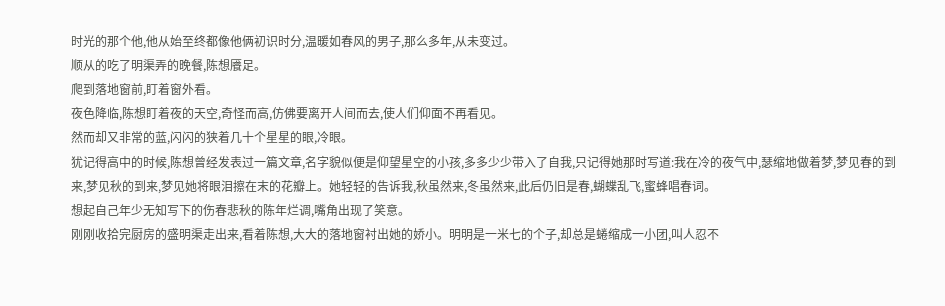时光的那个他,他从始至终都像他俩初识时分,温暖如春风的男子,那么多年,从未变过。
顺从的吃了明渠弄的晚餐,陈想餍足。
爬到落地窗前,盯着窗外看。
夜色降临,陈想盯着夜的天空,奇怪而高,仿佛要离开人间而去,使人们仰面不再看见。
然而却又非常的蓝,闪闪的狭着几十个星星的眼,冷眼。
犹记得高中的时候,陈想曾经发表过一篇文章,名字貌似便是仰望星空的小孩,多多少少带入了自我,只记得她那时写道:我在冷的夜气中,瑟缩地做着梦,梦见春的到来,梦见秋的到来,梦见她将眼泪擦在末的花瓣上。她轻轻的告诉我,秋虽然来,冬虽然来,此后仍旧是春,蝴蝶乱飞,蜜蜂唱春词。
想起自己年少无知写下的伤春悲秋的陈年烂调,嘴角出现了笑意。
刚刚收拾完厨房的盛明渠走出来,看着陈想,大大的落地窗衬出她的娇小。明明是一米七的个子,却总是蜷缩成一小团,叫人忍不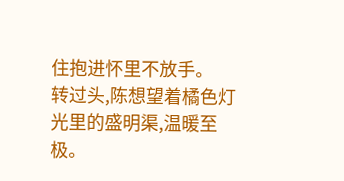住抱进怀里不放手。
转过头,陈想望着橘色灯光里的盛明渠,温暖至极。